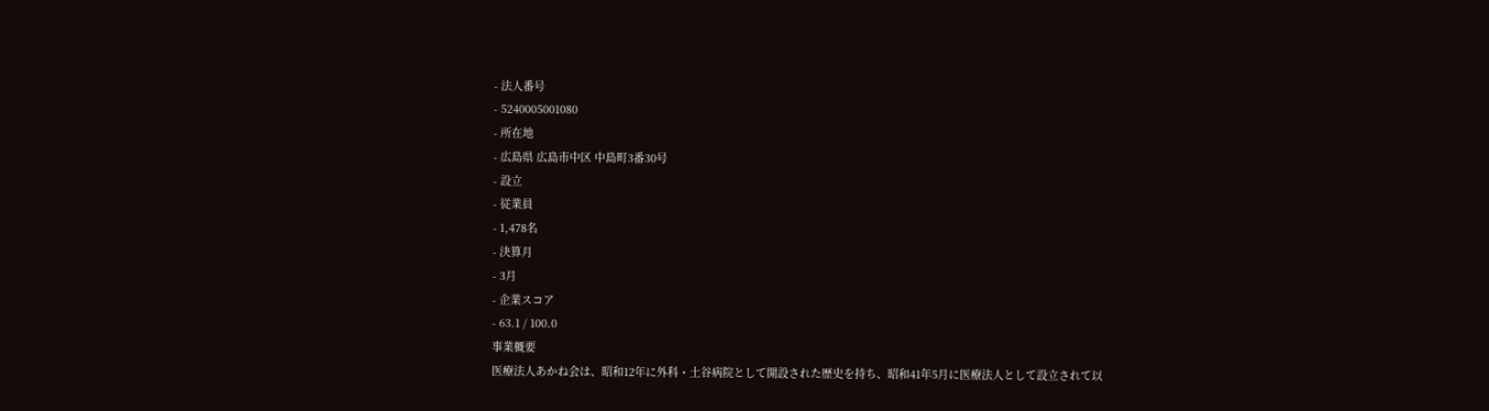- 法人番号
- 5240005001080
- 所在地
- 広島県 広島市中区 中島町3番30号
- 設立
- 従業員
- 1,478名
- 決算月
- 3月
- 企業スコア
- 63.1 / 100.0
事業概要
医療法人あかね会は、昭和12年に外科・土谷病院として開設された歴史を持ち、昭和41年5月に医療法人として設立されて以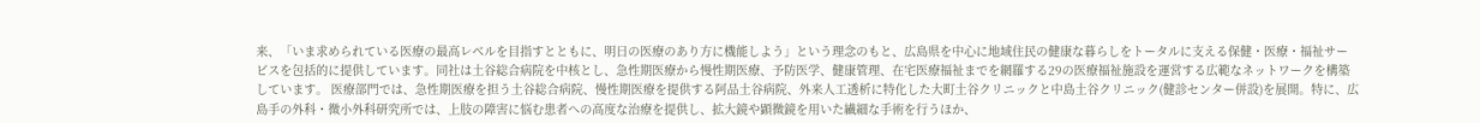来、「いま求められている医療の最高レベルを目指すとともに、明日の医療のあり方に機能しよう」という理念のもと、広島県を中心に地域住民の健康な暮らしをトータルに支える保健・医療・福祉サービスを包括的に提供しています。同社は土谷総合病院を中核とし、急性期医療から慢性期医療、予防医学、健康管理、在宅医療福祉までを網羅する29の医療福祉施設を運営する広範なネットワークを構築しています。 医療部門では、急性期医療を担う土谷総合病院、慢性期医療を提供する阿品土谷病院、外来人工透析に特化した大町土谷クリニックと中島土谷クリニック(健診センター併設)を展開。特に、広島手の外科・微小外科研究所では、上肢の障害に悩む患者への高度な治療を提供し、拡大鏡や顕微鏡を用いた繊細な手術を行うほか、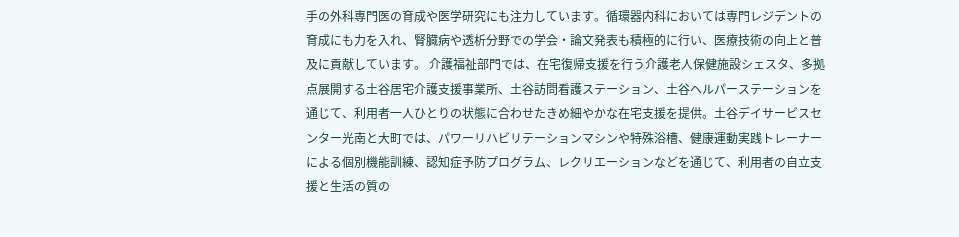手の外科専門医の育成や医学研究にも注力しています。循環器内科においては専門レジデントの育成にも力を入れ、腎臓病や透析分野での学会・論文発表も積極的に行い、医療技術の向上と普及に貢献しています。 介護福祉部門では、在宅復帰支援を行う介護老人保健施設シェスタ、多拠点展開する土谷居宅介護支援事業所、土谷訪問看護ステーション、土谷ヘルパーステーションを通じて、利用者一人ひとりの状態に合わせたきめ細やかな在宅支援を提供。土谷デイサービスセンター光南と大町では、パワーリハビリテーションマシンや特殊浴槽、健康運動実践トレーナーによる個別機能訓練、認知症予防プログラム、レクリエーションなどを通じて、利用者の自立支援と生活の質の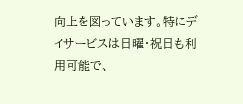向上を図っています。特にデイサービスは日曜・祝日も利用可能で、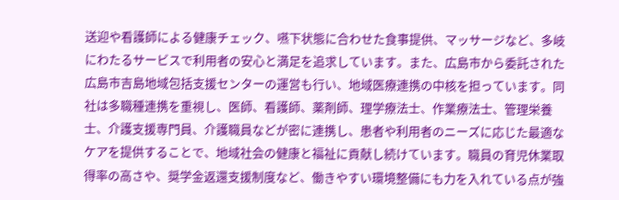送迎や看護師による健康チェック、嚥下状態に合わせた食事提供、マッサージなど、多岐にわたるサービスで利用者の安心と満足を追求しています。また、広島市から委託された広島市吉島地域包括支援センターの運営も行い、地域医療連携の中核を担っています。同社は多職種連携を重視し、医師、看護師、薬剤師、理学療法士、作業療法士、管理栄養士、介護支援専門員、介護職員などが密に連携し、患者や利用者のニーズに応じた最適なケアを提供することで、地域社会の健康と福祉に貢献し続けています。職員の育児休業取得率の高さや、奨学金返還支援制度など、働きやすい環境整備にも力を入れている点が強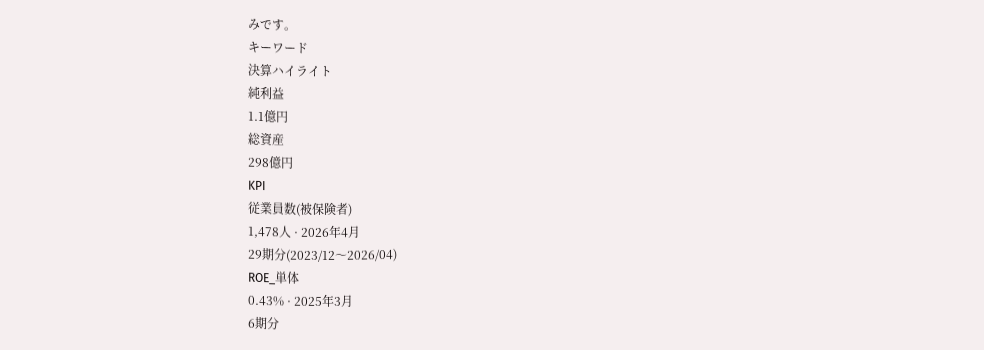みです。
キーワード
決算ハイライト
純利益
1.1億円
総資産
298億円
KPI
従業員数(被保険者)
1,478人 · 2026年4月
29期分(2023/12〜2026/04)
ROE_単体
0.43% · 2025年3月
6期分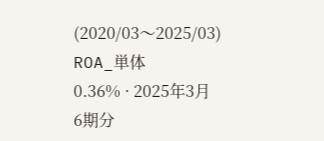(2020/03〜2025/03)
ROA_単体
0.36% · 2025年3月
6期分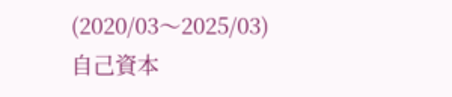(2020/03〜2025/03)
自己資本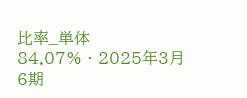比率_単体
84.07% · 2025年3月
6期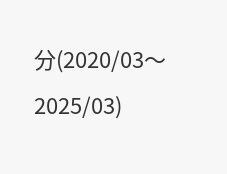分(2020/03〜2025/03)